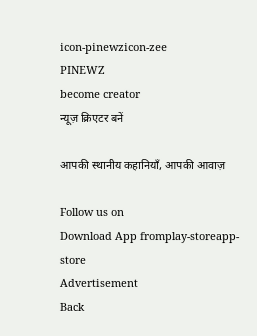icon-pinewzicon-zee
PINEWZ
become creator
न्यूज़ क्रिएटर बनें

आपकी स्थानीय कहानियाँ, आपकी आवाज़

Follow us on
Download App fromplay-storeapp-store
Advertisement
Back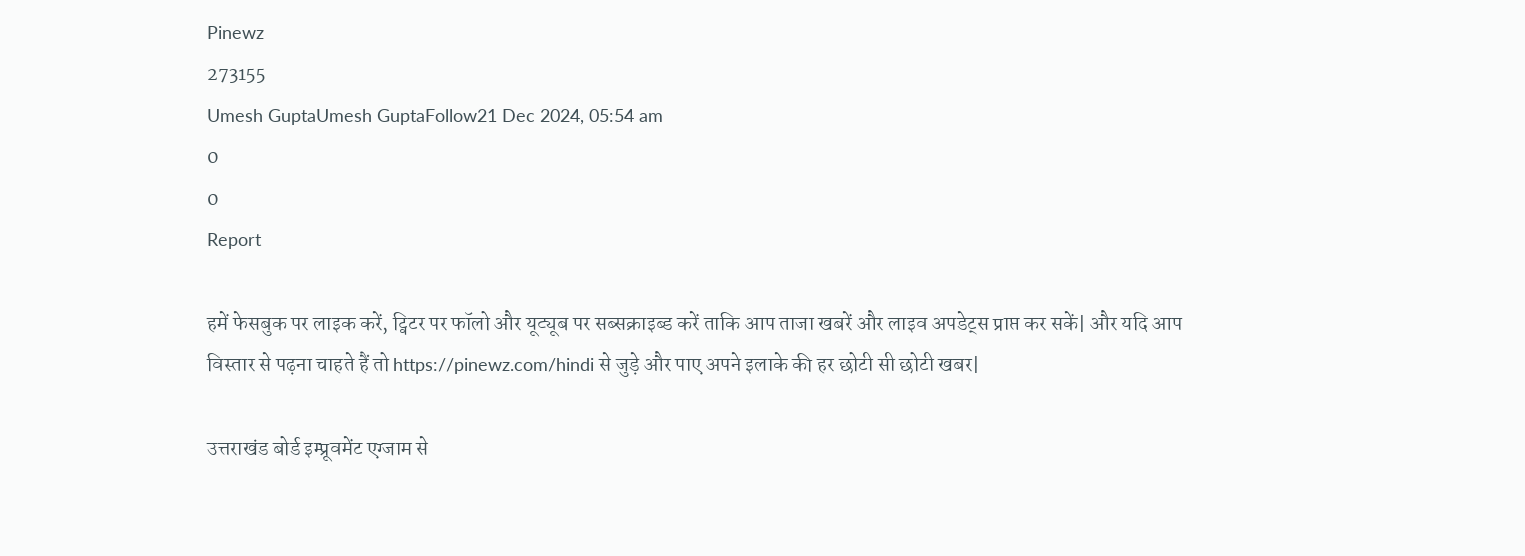Pinewz
273155
Umesh GuptaUmesh GuptaFollow21 Dec 2024, 05:54 am
0
0
Report

हमें फेसबुक पर लाइक करें, ट्विटर पर फॉलो और यूट्यूब पर सब्सक्राइब्ड करें ताकि आप ताजा खबरें और लाइव अपडेट्स प्राप्त कर सकें| और यदि आप विस्तार से पढ़ना चाहते हैं तो https://pinewz.com/hindi से जुड़े और पाए अपने इलाके की हर छोटी सी छोटी खबर|

उत्तराखंड बोर्ड इम्प्रूवमेंट एग्जाम से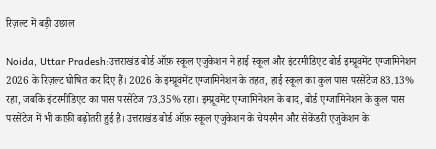रिज़ल्ट में बड़ी उछाल

Noida, Uttar Pradesh:उत्तराखंड बोर्ड ऑफ़ स्कूल एजुकेशन ने हाई स्कूल और इंटरमीडिएट बोर्ड इम्प्रूवमेंट एग्जामिनेशन 2026 के रिज़ल्ट घोषित कर दिए हैं। 2026 के इम्प्रूवमेंट एग्जामिनेशन के तहत, हाई स्कूल का कुल पास परसेंटेज 83.13% रहा, जबकि इंटरमीडिएट का पास परसेंटेज 73.35% रहा। इम्प्रूवमेंट एग्जामिनेशन के बाद, बोर्ड एग्जामिनेशन के कुल पास परसेंटेज में भी काफ़ी बढ़ोतरी हुई है। उत्तराखंड बोर्ड ऑफ़ स्कूल एजुकेशन के चेयरमैन और सेकेंडरी एजुकेशन के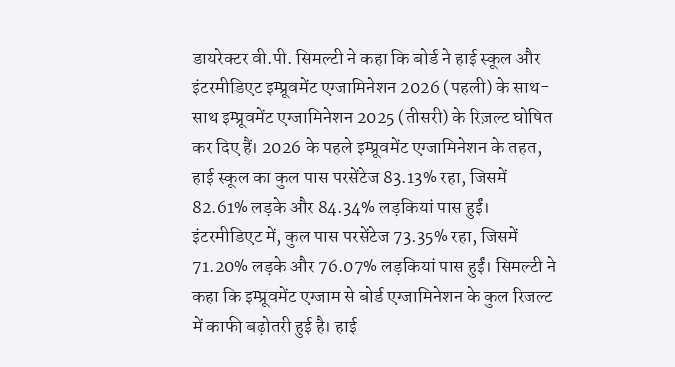डायरेक्टर वी.पी. सिमल्टी ने कहा कि बोर्ड ने हाई स्कूल और इंटरमीडिएट इम्प्रूवमेंट एग्जामिनेशन 2026 (पहली) के साथ-साथ इम्प्रूवमेंट एग्जामिनेशन 2025 (तीसरी) के रिज़ल्ट घोषित कर दिए हैं। 2026 के पहले इम्प्रूवमेंट एग्जामिनेशन के तहत, हाई स्कूल का कुल पास परसेंटेज 83.13% रहा, जिसमें 82.61% लड़के और 84.34% लड़कियां पास हुईं। इंटरमीडिएट में, कुल पास परसेंटेज 73.35% रहा, जिसमें 71.20% लड़के और 76.07% लड़कियां पास हुईं। सिमल्टी ने कहा कि इम्प्रूवमेंट एग्जाम से बोर्ड एग्जामिनेशन के कुल रिजल्ट में काफी बढ़ोतरी हुई है। हाई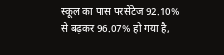स्कूल का पास परसेंटेज 92.10% से बढ़कर 96.07% हो गया है,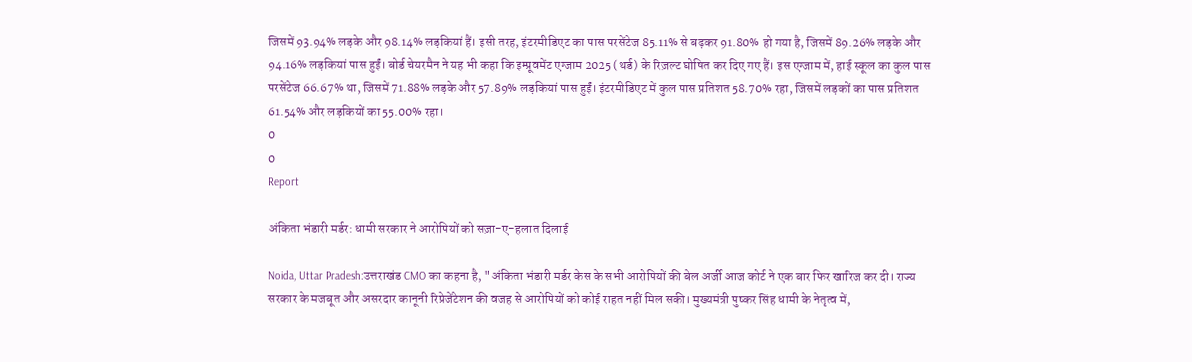जिसमें 93.94% लड़के और 98.14% लड़कियां हैं। इसी तरह, इंटरमीडिएट का पास परसेंटेज 85.11% से बढ़कर 91.80% हो गया है, जिसमें 89.26% लड़के और 94.16% लड़कियां पास हुईं। बोर्ड चेयरमैन ने यह भी कहा कि इम्प्रूवमेंट एग्जाम 2025 (थर्ड) के रिज़ल्ट घोषित कर दिए गए हैं। इस एग्जाम में, हाई स्कूल का कुल पास परसेंटेज 66.67% था, जिसमें 71.88% लड़के और 57.89% लड़कियां पास हुईं। इंटरमीडिएट में कुल पास प्रतिशत 58.70% रहा, जिसमें लड़कों का पास प्रतिशत 61.54% और लड़कियों का 55.00% रहा।
0
0
Report

अंकिता भंडारी मर्डर: धामी सरकार ने आरोपियों को सज़ा-ए-हलात दिलाई

Noida, Uttar Pradesh:उत्तराखंड CMO का कहना है, "अंकिता भंडारी मर्डर केस के सभी आरोपियों की बेल अर्जी आज कोर्ट ने एक बार फिर खारिज कर दी। राज्य सरकार के मजबूत और असरदार कानूनी रिप्रेजेंटेशन की वजह से आरोपियों को कोई राहत नहीं मिल सकी। मुख्यमंत्री पुष्कर सिंह धामी के नेतृत्व में,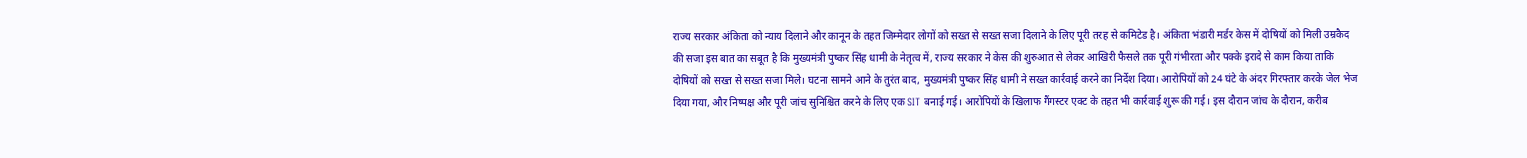राज्य सरकार अंकिता को न्याय दिलाने और कानून के तहत जिम्मेदार लोगों को सख्त से सख्त सजा दिलाने के लिए पूरी तरह से कमिटेड है। अंकिता भंडारी मर्डर केस में दोषियों को मिली उम्रकैद की सजा इस बात का सबूत है कि मुख्यमंत्री पुष्कर सिंह धामी के नेतृत्व में, राज्य सरकार ने केस की शुरुआत से लेकर आखिरी फैसले तक पूरी गंभीरता और पक्के इरादे से काम किया ताकि दोषियों को सख्त से सख्त सजा मिले। घटना सामने आने के तुरंत बाद, मुख्यमंत्री पुष्कर सिंह धामी ने सख्त कार्रवाई करने का निर्देश दिया। आरोपियों को 24 घंटे के अंदर गिरफ्तार करके जेल भेज दिया गया, और निष्पक्ष और पूरी जांच सुनिश्चित करने के लिए एक SIT बनाई गई। आरोपियों के खिलाफ गैंगस्टर एक्ट के तहत भी कार्रवाई शुरू की गई। इस दौरान जांच के दौरान, करीब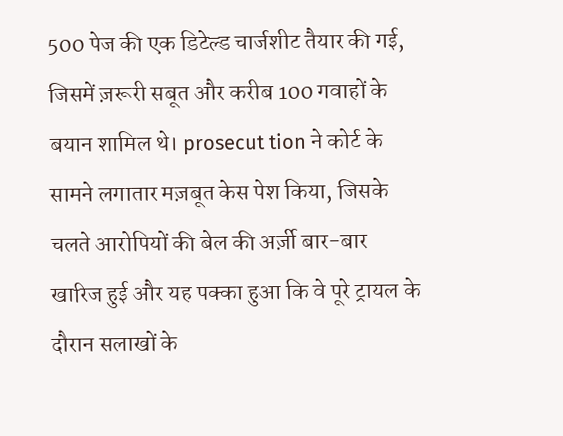500 पेज की एक डिटेल्ड चार्जशीट तैयार की गई, जिसमें ज़रूरी सबूत और करीब 100 गवाहों के बयान शामिल थे। prosecut tion ने कोर्ट के सामने लगातार मज़बूत केस पेश किया, जिसके चलते आरोपियों की बेल की अर्ज़ी बार-बार खारिज हुई और यह पक्का हुआ कि वे पूरे ट्रायल के दौरान सलाखों के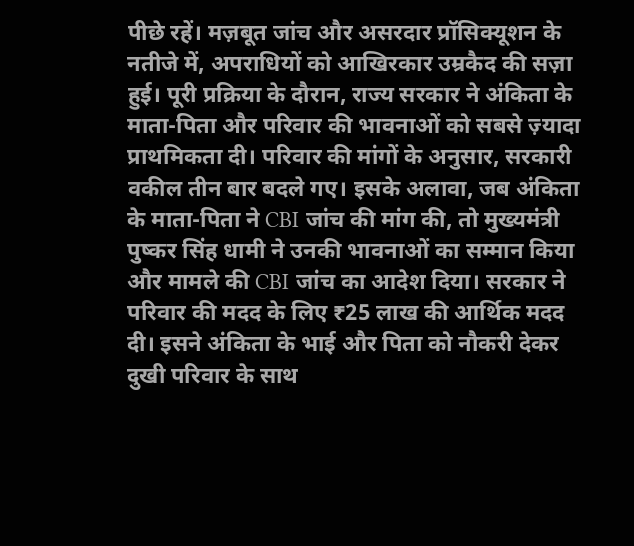पीछे रहें। मज़बूत जांच और असरदार प्रॉसिक्यूशन के नतीजे में, अपराधियों को आखिरकार उम्रकैद की सज़ा हुई। पूरी प्रक्रिया के दौरान, राज्य सरकार ने अंकिता के माता-पिता और परिवार की भावनाओं को सबसे ज़्यादा प्राथमिकता दी। परिवार की मांगों के अनुसार, सरकारी वकील तीन बार बदले गए। इसके अलावा, जब अंकिता के माता-पिता ने CBI जांच की मांग की, तो मुख्यमंत्री पुष्कर सिंह धामी ने उनकी भावनाओं का सम्मान किया और मामले की CBI जांच का आदेश दिया। सरकार ने परिवार की मदद के लिए ₹25 लाख की आर्थिक मदद दी। इसने अंकिता के भाई और पिता को नौकरी देकर दुखी परिवार के साथ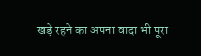खड़े रहने का अपना वादा भी पूरा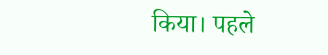किया। पहले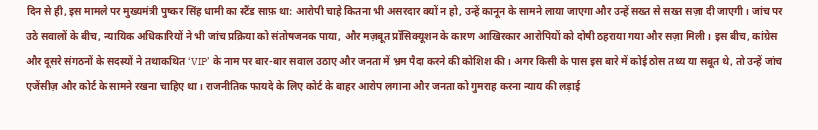दिन से ही, इस मामले पर मुख्यमंत्री पुष्कर सिंह धामी का स्टैंड साफ़ था: आरोपी चाहे कितना भी असरदार क्यों न हो, उन्हें कानून के सामने लाया जाएगा और उन्हें सख्त से सख्त सज़ा दी जाएगी। जांच पर उठे सवालों के बीच, न्यायिक अधिकारियों ने भी जांच प्रक्रिया को संतोषजनक पाया, और मज़बूत प्रॉसिक्यूशन के कारण आखिरकार आरोपियों को दोषी ठहराया गया और सज़ा मिली। इस बीच, कांग्रेस और दूसरे संगठनों के सदस्यों ने तथाकथित ‘VIP’ के नाम पर बार-बार सवाल उठाए और जनता में भ्रम पैदा करने की कोशिश की। अगर किसी के पास इस बारे में कोई ठोस तथ्य या सबूत थे, तो उन्हें जांच एजेंसीज़ और कोर्ट के सामने रखना चाहिए था। राजनीतिक फायदे के लिए कोर्ट के बाहर आरोप लगाना और जनता को गुमराह करना न्याय की लड़ाई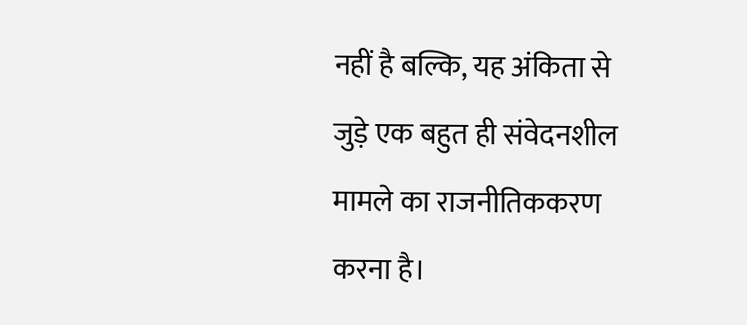नहीं है बल्कि, यह अंकिता से जुड़े एक बहुत ही संवेदनशील मामले का राजनीतिककरण करना है।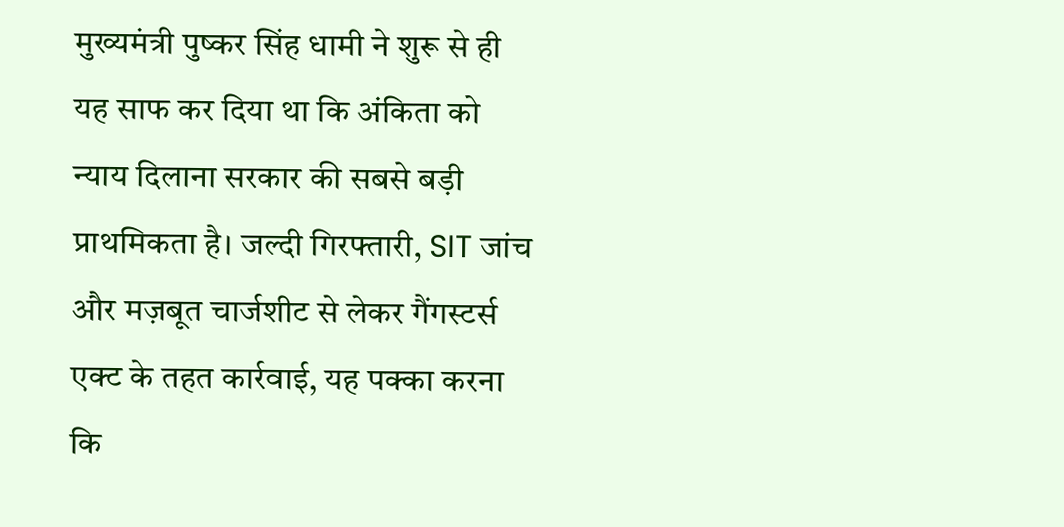मुख्यमंत्री पुष्कर सिंह धामी ने शुरू से ही यह साफ कर दिया था कि अंकिता को न्याय दिलाना सरकार की सबसे बड़ी प्राथमिकता है। जल्दी गिरफ्तारी, SIT जांच और मज़बूत चार्जशीट से लेकर गैंगस्टर्स एक्ट के तहत कार्रवाई, यह पक्का करना कि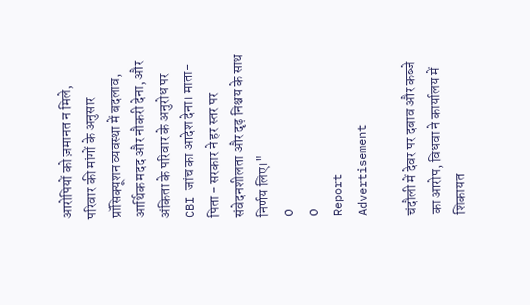आरोपियों को ज़मानत न मिले, परिवार की मांगों के अनुसार प्रॉसिक्यूशन व्यवस्था में बदलाव, आर्थिक मदद और नौकरी देना, और अंकिता के परिवार के अनुरोध पर CBI जांच का आदेश देना। माता-पिता - सरकार ने हर स्तर पर संवेदनशीलता और दृढ़ निश्चय के साथ निर्णय लिए।"
0
0
Report
Advertisement

चंदौली में देवर पर दबाव और कब्जे का आरोप, विधवा ने कार्यालय में शिकायत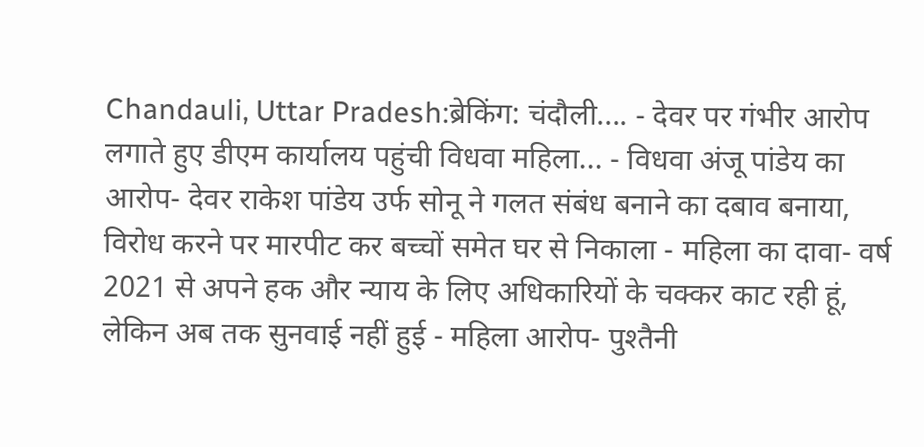Chandauli, Uttar Pradesh:ब्रेकिंग: चंदौली.... - देवर पर गंभीर आरोप लगाते हुए डीएम कार्यालय पहुंची विधवा महिला... - विधवा अंजू पांडेय का आरोप- देवर राकेश पांडेय उर्फ सोनू ने गलत संबंध बनाने का दबाव बनाया, विरोध करने पर मारपीट कर बच्चों समेत घर से निकाला - महिला का दावा- वर्ष 2021 से अपने हक और न्याय के लिए अधिकारियों के चक्कर काट रही हूं, लेकिन अब तक सुनवाई नहीं हुई - महिला आरोप- पुश्तैनी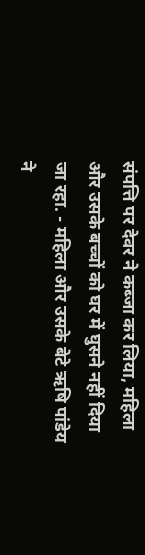संपत्ति पर देवर ने कब्जा कर लिया, महिला और उसके बच्चों को घर में घुसने नहीं दिया जा रहा. - महिला और उसके बेटे ऋषि पांडेय ने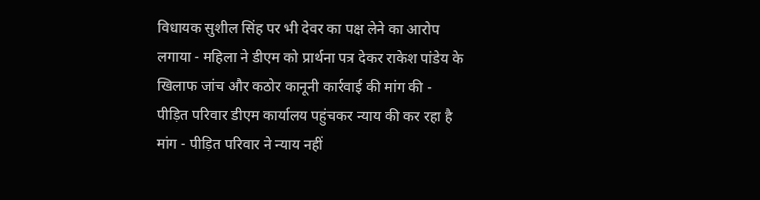विधायक सुशील सिंह पर भी देवर का पक्ष लेने का आरोप लगाया - महिला ने डीएम को प्रार्थना पत्र देकर राकेश पांडेय के खिलाफ जांच और कठोर कानूनी कार्रवाई की मांग की - पीड़ित परिवार डीएम कार्यालय पहुंचकर न्याय की कर रहा है मांग - पीड़ित परिवार ने न्याय नहीं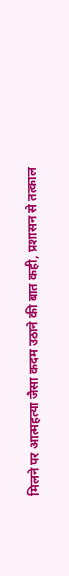मिलने पर आत्महत्या जैसा कदम उठाने की बात कही, प्रशासन से तत्काल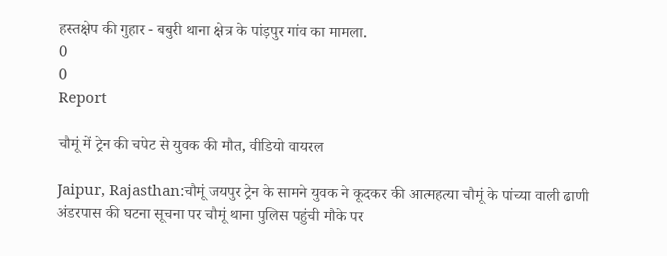हस्तक्षेप की गुहार - बबुरी थाना क्षेत्र के पांड़पुर गांव का मामला.
0
0
Report

चौमूं में ट्रेन की चपेट से युवक की मौत, वीडियो वायरल

Jaipur, Rajasthan:चौमूं जयपुर ट्रेन के सामने युवक ने कूदकर की आत्महत्या चौमूं के पांच्या वाली ढाणी अंडरपास की घटना सूचना पर चौमूं थाना पुलिस पहुंची मौके पर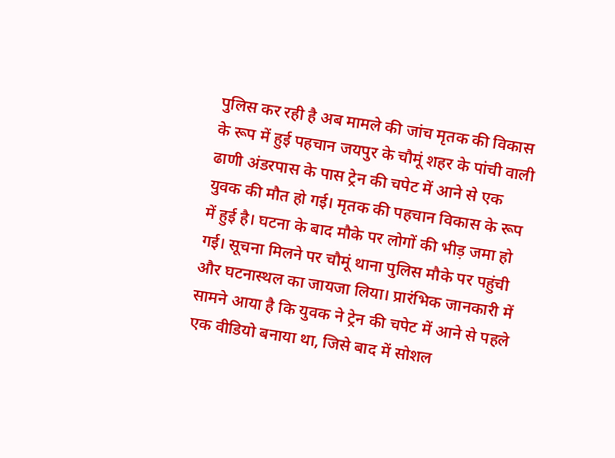पुलिस कर रही है अब मामले की जांच मृतक की विकास के रूप में हुई पहचान जयपुर के चौमूं शहर के पांची वाली ढाणी अंडरपास के पास ट्रेन की चपेट में आने से एक युवक की मौत हो गई। मृतक की पहचान विकास के रूप में हुई है। घटना के बाद मौके पर लोगों की भीड़ जमा हो गई। सूचना मिलने पर चौमूं थाना पुलिस मौके पर पहुंची और घटनास्थल का जायजा लिया। प्रारंभिक जानकारी में सामने आया है कि युवक ने ट्रेन की चपेट में आने से पहले एक वीडियो बनाया था, जिसे बाद में सोशल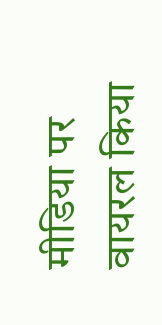मीडिया पर वायरल किया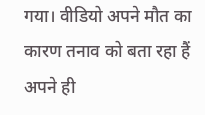गया। वीडियो अपने मौत का कारण तनाव को बता रहा हैं अपने ही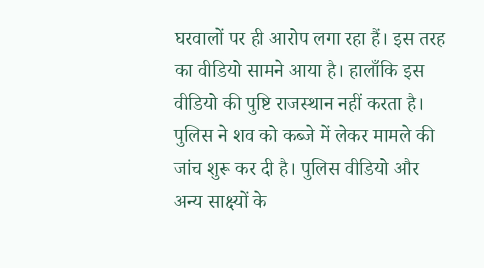घरवालों पर ही आरोप लगा रहा हैं। इस तरह का वीडियो सामने आया है। हालाँकि इस वीडियो की पुष्टि राजस्थान नहीं करता है। पुलिस ने शव को कब्जे में लेकर मामले की जांच शुरू कर दी है। पुलिस वीडियो और अन्य साक्ष्यों के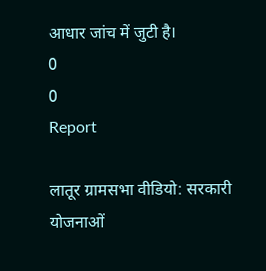आधार जांच में जुटी है।
0
0
Report

लातूर ग्रामसभा वीडियो: सरकारी योजनाओं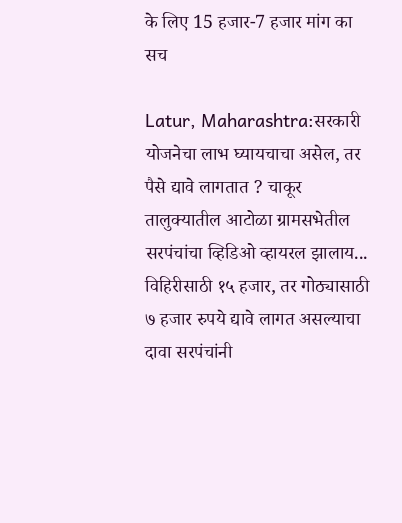के लिए 15 हजार-7 हजार मांग का सच

Latur, Maharashtra:सरकारी योजनेचा लाभ घ्यायचाचा असेल, तर पैसे द्यावे लागतात ? चाकूर तालुक्यातील आटोळा ग्रामसभेतील सरपंचांचा व्हिडिओ व्हायरल झालाय... विहिरीसाठी १५ हजार, तर गोठ्यासाठी ७ हजार रुपये द्यावे लागत असल्याचा दावा सरपंचांनी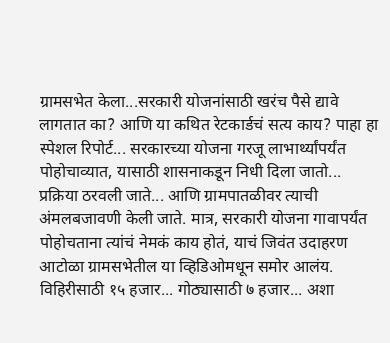ग्रामसभेत केला...सरकारी योजनांसाठी खरंच पैसे द्यावे लागतात का? आणि या कथित रेटकार्डचं सत्य काय? पाहा हा स्पेशल रिपोर्ट... सरकारच्या योजना गरजू लाभार्थ्यांपर्यंत पोहोचाव्यात, यासाठी शासनाकडून निधी दिला जातो... प्रक्रिया ठरवली जाते... आणि ग्रामपातळीवर त्याची अंमलबजावणी केली जाते. मात्र, सरकारी योजना गावापर्यंत पोहोचताना त्यांचं नेमकं काय होतं, याचं जिवंत उदाहरण आटोळा ग्रामसभेतील या व्हिडिओमधून समोर आलंय. विहिरीसाठी १५ हजार... गोठ्यासाठी ७ हजार... अशा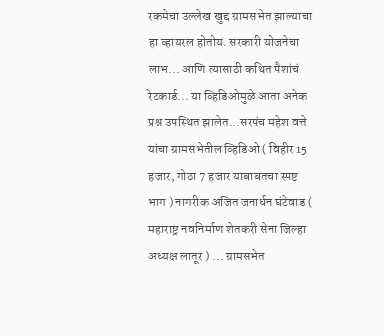रकमेचा उल्लेख खुद्द ग्रामसभेत झाल्याचा हा व्हायरल होतोय. सरकारी योजनेचा लाभ... आणि त्यासाठी कथित पैशांचं रेटकार्ड... या व्हिडिओमुळे आता अनेक प्रश्न उपस्थित झालेत...सरपंच महेश वत्ते यांचा ग्रामसभेतील व्हिडिओ ( विहीर 15 हजार, गोठा 7 हजार याबाबतचा स्पष्ट भाग ) नागरीक अजित जनार्धन घंटेवाड ( महाराष्ट्र नवनिर्माण शेतकरी सेना जिल्हा अध्यक्ष लातूर ) ... ग्रामसभेत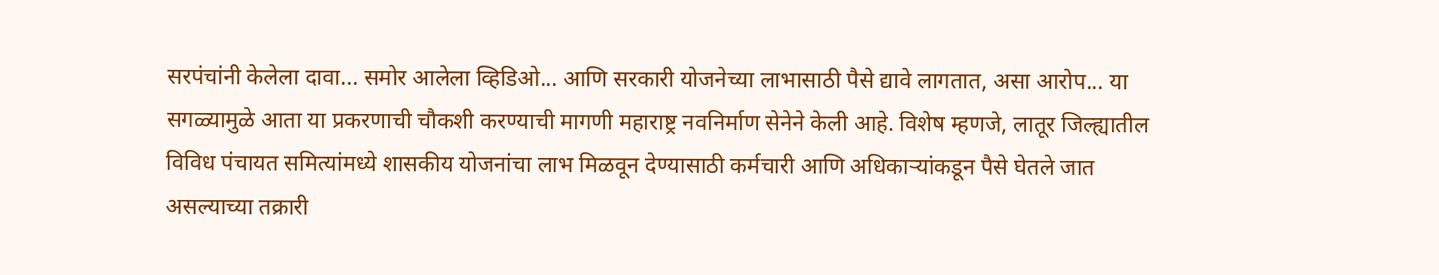सरपंचांनी केलेला दावा... समोर आलेला व्हिडिओ... आणि सरकारी योजनेच्या लाभासाठी पैसे द्यावे लागतात, असा आरोप... या सगळ्यामुळे आता या प्रकरणाची चौकशी करण्याची मागणी महाराष्ट्र नवनिर्माण सेनेने केली आहे. विशेष म्हणजे, लातूर जिल्ह्यातील विविध पंचायत समित्यांमध्ये शासकीय योजनांचा लाभ मिळवून देण्यासाठी कर्मचारी आणि अधिकाऱ्यांकडून पैसे घेतले जात असल्याच्या तक्रारी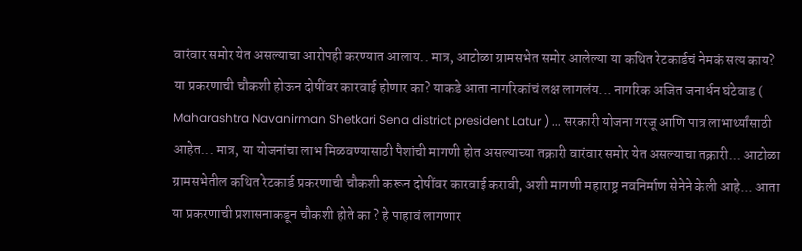वारंवार समोर येत असल्याचा आरोपही करण्यात आलाय.. मात्र, आटोळा ग्रामसभेत समोर आलेल्या या कथित रेटकार्डचं नेमकं सत्य काय? या प्रकरणाची चौकशी होऊन दोषींवर कारवाई होणार का? याकडे आता नागरिकांचं लक्ष लागलंय... नागरिक अजित जनार्धन घंटेवाड ( Maharashtra Navanirman Shetkari Sena district president Latur ) ... सरकारी योजना गरजू आणि पात्र लाभार्थ्यांसाठी आहेत... मात्र, या योजनांचा लाभ मिळवण्यासाठी पैशांची मागणी होत असल्याच्या तक्रारी वारंवार समोर येत असल्याचा तक्रारी... आटोळा ग्रामसभेतील कथित रेटकार्ड प्रकरणाची चौकशी करून दोषींवर कारवाई करावी, अशी मागणी महाराष्ट्र नवनिर्माण सेनेने केली आहे... आता या प्रकरणाची प्रशासनाकडून चौकशी होते का ? हे पाहावं लागणार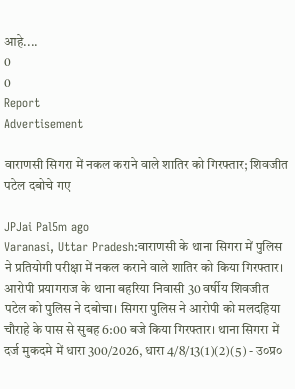आहे....
0
0
Report
Advertisement

वाराणसी सिगरा में नकल कराने वाले शातिर को गिरफ्तार; शिवजीत पटेल दबोचे गए

JPJai Pal5m ago
Varanasi, Uttar Pradesh:वाराणसी के थाना सिगरा में पुलिस ने प्रतियोगी परीक्षा में नकल कराने वाले शातिर को किया गिरफ्तार। आरोपी प्रयागराज के थाना बहरिया निवासी 30 वर्षीय शिवजीत पटेल को पुलिस ने दबोचा। सिगरा पुलिस ने आरोपी को मलदहिया चौराहे के पास से सुबह 6:00 बजे किया गिरफ्तार। थाना सिगरा में दर्ज मुकदमे में धारा 300/2026, धारा 4/8/13(1)(2)(5) - उ०प्र०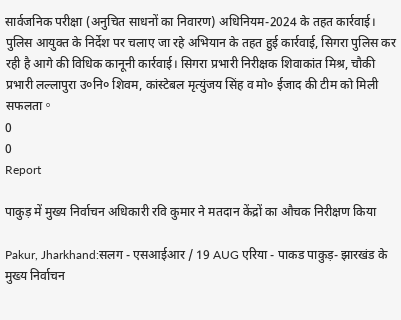सार्वजनिक परीक्षा (अनुचित साधनों का निवारण) अधिनियम-2024 के तहत कार्रवाई। पुलिस आयुक्त के निर्देश पर चलाए जा रहे अभियान के तहत हुई कार्रवाई, सिगरा पुलिस कर रही है आगे की विधिक कानूनी कार्रवाई। सिगरा प्रभारी निरीक्षक शिवाकांत मिश्र, चौकी प्रभारी लल्लापुरा उ०नि० शिवम, कांस्टेबल मृत्युंजय सिंह व मो० ईजाद की टीम को मिली सफलता。
0
0
Report

पाकुड़ में मुख्य निर्वाचन अधिकारी रवि कुमार ने मतदान केंद्रों का औचक निरीक्षण किया

Pakur, Jharkhand:सलग - एसआईआर / 19 AUG एरिया - पाकड पाकुड़- झारखंड के मुख्य निर्वाचन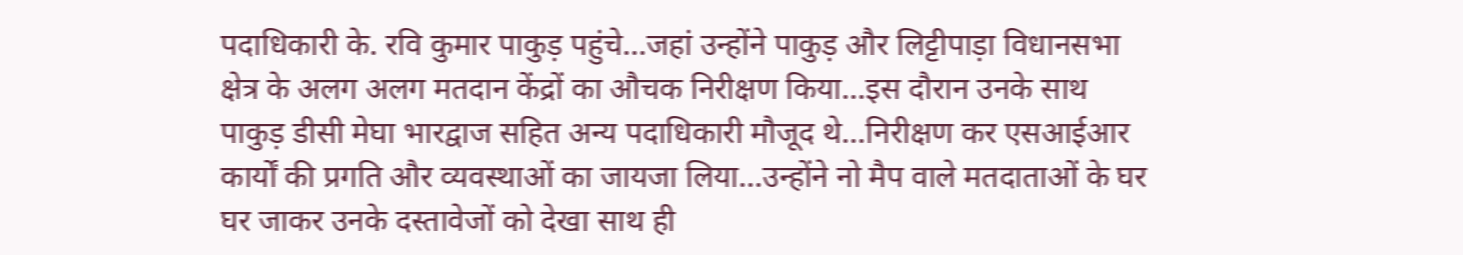पदाधिकारी के. रवि कुमार पाकुड़ पहुंचे...जहां उन्होंने पाकुड़ और लिट्टीपाड़ा विधानसभा क्षेत्र के अलग अलग मतदान केंद्रों का औचक निरीक्षण किया...इस दौरान उनके साथ पाकुड़ डीसी मेघा भारद्वाज सहित अन्य पदाधिकारी मौजूद थे...निरीक्षण कर एसआईआर कार्यों की प्रगति और व्यवस्थाओं का जायजा लिया...उन्होंने नो मैप वाले मतदाताओं के घर घर जाकर उनके दस्तावेजों को देखा साथ ही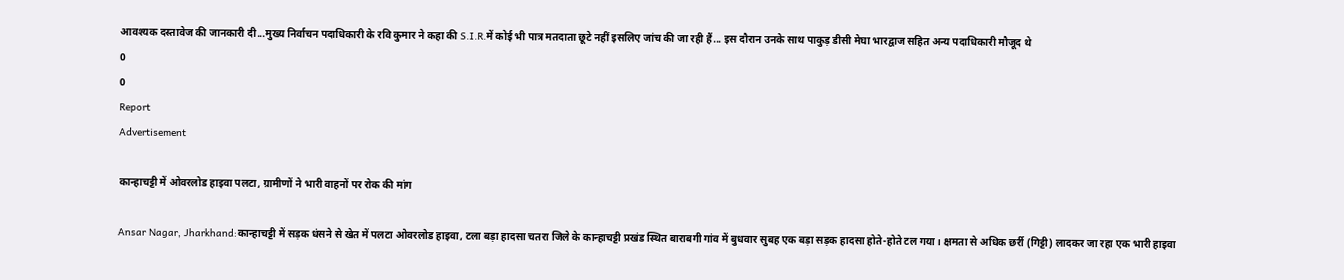आवश्यक दस्तावेज की जानकारी दी...मुख्य निर्वाचन पदाधिकारी के रवि कुमार ने कहा की S.I.R.में कोई भी पात्र मतदाता छूटे नहीं इसलिए जांच की जा रही हैं... इस दौरान उनके साथ पाकुड़ डीसी मेघा भारद्वाज सहित अन्य पदाधिकारी मौजूद थे
0
0
Report
Advertisement

कान्हाचट्टी में ओवरलोड हाइवा पलटा, ग्रामीणों ने भारी वाहनों पर रोक की मांग

Ansar Nagar, Jharkhand:कान्हाचट्टी में सड़क धंसने से खेत में पलटा ओवरलोड हाइवा, टला बड़ा हादसा चतरा जिले के कान्हाचट्टी प्रखंड स्थित बाराबगी गांव में बुधवार सुबह एक बड़ा सड़क हादसा होते-होते टल गया। क्षमता से अधिक छर्री (गिट्टी) लादकर जा रहा एक भारी हाइवा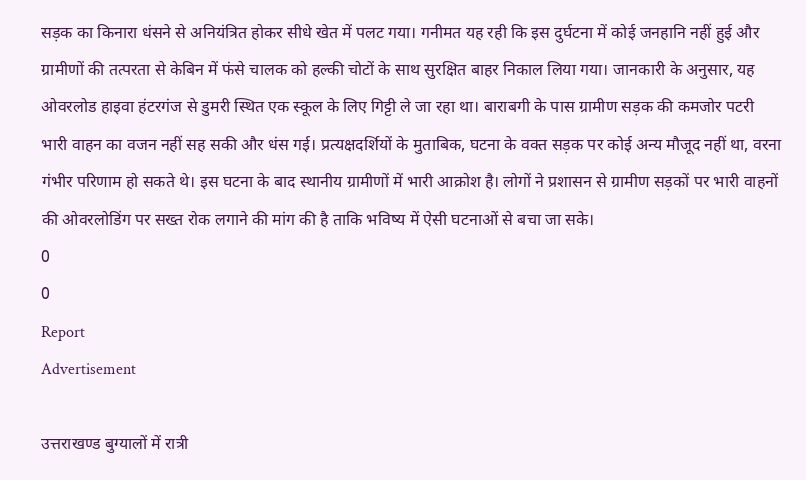सड़क का किनारा धंसने से अनियंत्रित होकर सीधे खेत में पलट गया। गनीमत यह रही कि इस दुर्घटना में कोई जनहानि नहीं हुई और ग्रामीणों की तत्परता से केबिन में फंसे चालक को हल्की चोटों के साथ सुरक्षित बाहर निकाल लिया गया। जानकारी के अनुसार, यह ओवरलोड हाइवा हंटरगंज से डुमरी स्थित एक स्कूल के लिए गिट्टी ले जा रहा था। बाराबगी के पास ग्रामीण सड़क की कमजोर पटरी भारी वाहन का वजन नहीं सह सकी और धंस गई। प्रत्यक्षदर्शियों के मुताबिक, घटना के वक्त सड़क पर कोई अन्य मौजूद नहीं था, वरना गंभीर परिणाम हो सकते थे। इस घटना के बाद स्थानीय ग्रामीणों में भारी आक्रोश है। लोगों ने प्रशासन से ग्रामीण सड़कों पर भारी वाहनों की ओवरलोडिंग पर सख्त रोक लगाने की मांग की है ताकि भविष्य में ऐसी घटनाओं से बचा जा सके।
0
0
Report
Advertisement

उत्तराखण्ड बुग्यालों में रात्री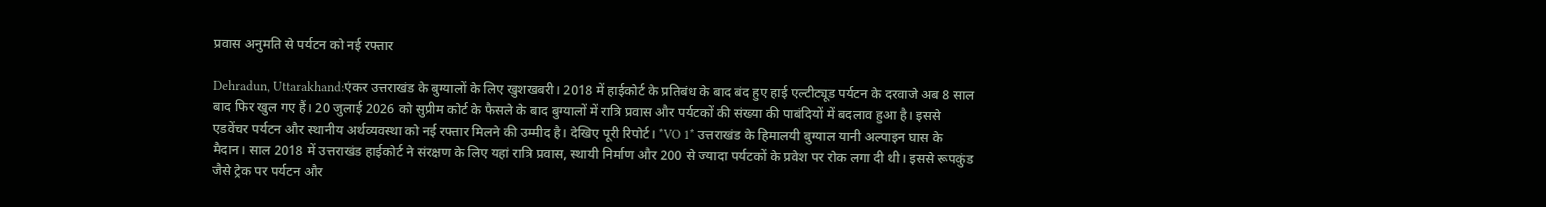प्रवास अनुमति से पर्यटन को नई रफ्तार

Dehradun, Uttarakhand:एंकर उत्तराखंड के बुग्यालों के लिए खुशखबरी। 2018 में हाईकोर्ट के प्रतिबंध के बाद बंद हुए हाई एल्टीट्यूड पर्यटन के दरवाजे अब 8 साल बाद फिर खुल गए हैं। 20 जुलाई 2026 को सुप्रीम कोर्ट के फैसले के बाद बुग्यालों में रात्रि प्रवास और पर्यटकों की संख्या की पाबंदियों में बदलाव हुआ है। इससे एडवेंचर पर्यटन और स्थानीय अर्थव्यवस्था को नई रफ्तार मिलने की उम्मीद है। देखिए पूरी रिपोर्ट। *VO 1* उत्तराखंड के हिमालयी बुग्याल यानी अल्पाइन घास के मैदान। साल 2018 में उत्तराखंड हाईकोर्ट ने संरक्षण के लिए यहां रात्रि प्रवास, स्थायी निर्माण और 200 से ज्यादा पर्यटकों के प्रवेश पर रोक लगा दी थी। इससे रूपकुंड जैसे ट्रेक पर पर्यटन और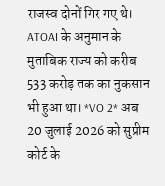राजस्व दोनों गिर गए थे। ATOAI के अनुमान के मुताबिक राज्य को करीब 533 करोड़ तक का नुकसान भी हुआ था। *VO 2* अब 20 जुलाई 2026 को सुप्रीम कोर्ट के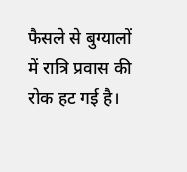फैसले से बुग्यालों में रात्रि प्रवास की रोक हट गई है।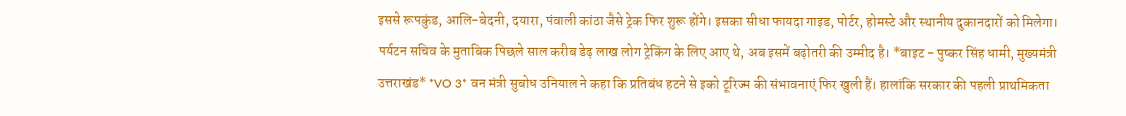इससे रूपकुंड, आलि-बेदनी, दयारा, पंवाली कांठा जैसे ट्रेक फिर शुरू होंगे। इसका सीधा फायदा गाइड, पोर्टर, होमस्टे और स्थानीय दुकानदारों को मिलेगा। पर्यटन सचिव के मुताबिक पिछले साल करीब डेढ़ लाख लोग ट्रेकिंग के लिए आए थे, अब इसमें बढ़ोतरी की उम्मीद है। *बाइट - पुष्कर सिंह धामी, मुख्यमंत्री उत्तराखंड* *VO 3* वन मंत्री सुबोध उनियाल ने कहा कि प्रतिबंध हटने से इको टूरिज्म की संभावनाएं फिर खुली हैं। हालांकि सरकार की पहली प्राथमिकता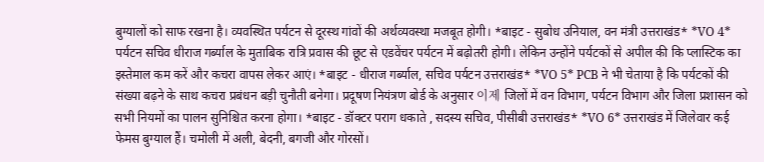बुग्यालों को साफ रखना है। व्यवस्थित पर्यटन से दूरस्थ गांवों की अर्थव्यवस्था मजबूत होगी। *बाइट - सुबोध उनियाल, वन मंत्री उत्तराखंड* *VO 4* पर्यटन सचिव धीराज गर्ब्याल के मुताबिक रात्रि प्रवास की छूट से एडवेंचर पर्यटन में बढ़ोतरी होगी। लेकिन उन्होंने पर्यटकों से अपील की कि प्लास्टिक का इस्तेमाल कम करें और कचरा वापस लेकर आएं। *बाइट - धीराज गर्ब्याल, सचिव पर्यटन उत्तराखंड* *VO 5* PCB ने भी चेताया है कि पर्यटकों की संख्या बढ़ने के साथ कचरा प्रबंधन बड़ी चुनौती बनेगा। प्रदूषण नियंत्रण बोर्ड के अनुसार 이제 जिलों में वन विभाग, पर्यटन विभाग और जिला प्रशासन को सभी नियमों का पालन सुनिश्चित करना होगा। *बाइट - डॉक्टर पराग धकाते , सदस्य सचिव, पीसीबी उत्तराखंड* *VO 6* उत्तराखंड में जिलेवार कई फेमस बुग्याल हैं। चमोली में अली, बेदनी, बगजी और गोरसों।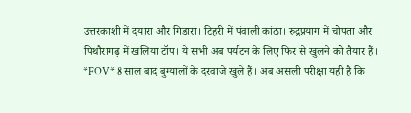उत्तरकाशी में दयारा और गिडारा। टिहरी में पंवाली कांठा। रुद्रप्रयाग में चोपता और पिथौरागढ़ में खलिया टॉप। ये सभी अब पर्यटन के लिए फिर से खुलने को तैयार हैं। *FOV* 8 साल बाद बुग्यालों के दरवाजे खुले हैं। अब असली परीक्षा यही है कि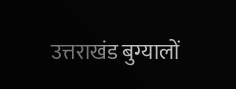उत्तराखंड बुग्यालों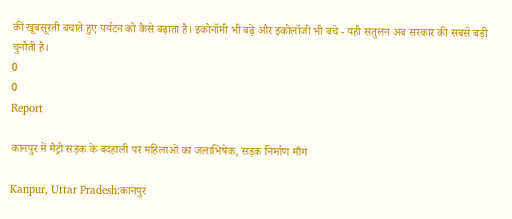की खूबसूरती बचाते हुए पर्यटन को कैसे बढ़ाता है। इकोनॉमी भी बढ़े और इकोलॉजी भी बचे - यही संतुलन अब सरकार की सबसे बड़ी चुनौती है।
0
0
Report

कानपुर में मैट्रो सड़क के बदहाली पर महिलाओं का जलाभिषेक, सड़क निर्माण माँग

Kanpur, Uttar Pradesh:कानपुर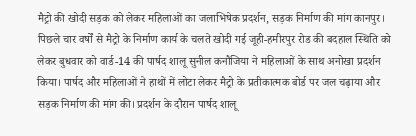मैट्रो की खोदी सड़क को लेकर महिलाओं का जलाभिषेक प्रदर्शन, सड़क निर्माण की मांग कानपुर। पिछले चार वर्षों से मैट्रो के निर्माण कार्य के चलते खोदी गई जूही-हमीरपुर रोड की बदहाल स्थिति को लेकर बुधवार को वार्ड-14 की पार्षद शालू सुनील कनौजिया ने महिलाओं के साथ अनोखा प्रदर्शन किया। पार्षद और महिलाओं ने हाथों में लोटा लेकर मैट्रो के प्रतीकात्मक बोर्ड पर जल चढ़ाया और सड़क निर्माण की मांग की। प्रदर्शन के दौरान पार्षद शालू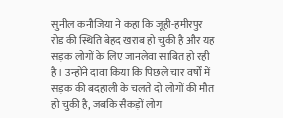सुनील कनौजिया ने कहा कि जूही-हमीरपुर रोड की स्थिति बेहद खराब हो चुकी है और यह सड़क लोगों के लिए जानलेवा साबित हो रही है। उन्होंने दावा किया कि पिछले चार वर्षों में सड़क की बदहाली के चलते दो लोगों की मौत हो चुकी है, जबकि सैकड़ों लोग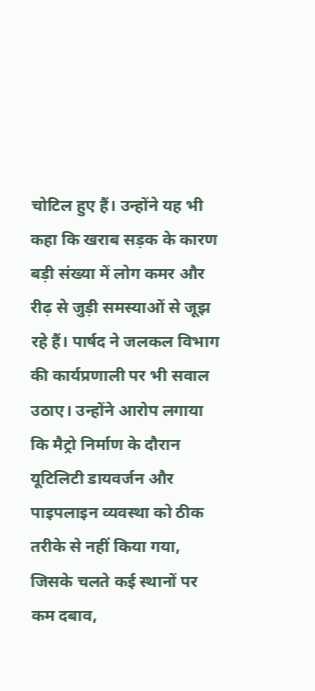चोटिल हुए हैं। उन्होंने यह भी कहा कि खराब सड़क के कारण बड़ी संख्या में लोग कमर और रीढ़ से जुड़ी समस्याओं से जूझ रहे हैं। पार्षद ने जलकल विभाग की कार्यप्रणाली पर भी सवाल उठाए। उन्होंने आरोप लगाया कि मैट्रो निर्माण के दौरान यूटिलिटी डायवर्जन और पाइपलाइन व्यवस्था को ठीक तरीके से नहीं किया गया, जिसके चलते कई स्थानों पर कम दबाव,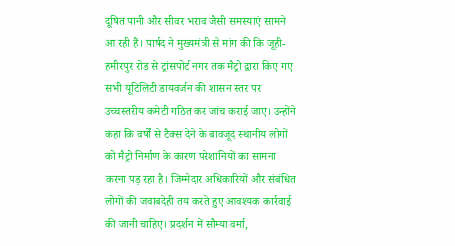दूषित पानी और सीवर भराव जैसी समस्याएं सामने आ रही हैं। पार्षद ने मुख्यमंत्री से मांग की कि जूही-हमीरपुर रोड से ट्रांसपोर्ट नगर तक मैट्रो द्वारा किए गए सभी यूटिलिटी डायवर्जन की शासन स्तर पर उच्चस्तरीय कमेटी गठित कर जांच कराई जाए। उन्होंने कहा कि वर्षों से टैक्स देने के बावजूद स्थानीय लोगों को मैट्रो निर्माण के कारण परेशानियों का सामना करना पड़ रहा है। जिम्मेदार अधिकारियों और संबंधित लोगों की जवाबदेही तय करते हुए आवश्यक कार्रवाई की जानी चाहिए। प्रदर्शन में सौम्या वर्मा,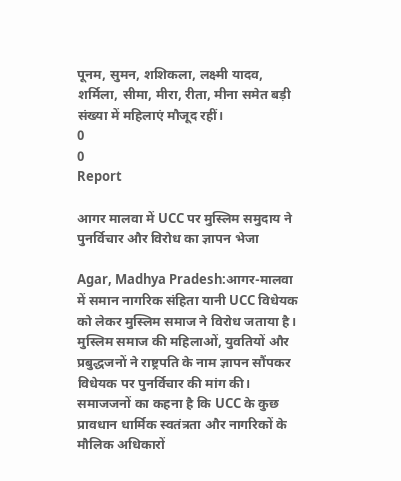पूनम, सुमन, शशिकला, लक्ष्मी यादव, शर्मिला, सीमा, मीरा, रीता, मीना समेत बड़ी संख्या में महिलाएं मौजूद रहीं।
0
0
Report

आगर मालवा में UCC पर मुस्लिम समुदाय ने पुनर्विचार और विरोध का ज्ञापन भेजा

Agar, Madhya Pradesh:आगर-मालवा में समान नागरिक संहिता यानी UCC विधेयक को लेकर मुस्लिम समाज ने विरोध जताया है। मुस्लिम समाज की महिलाओं, युवतियों और प्रबुद्धजनों ने राष्ट्रपति के नाम ज्ञापन सौंपकर विधेयक पर पुनर्विचार की मांग की। समाजजनों का कहना है कि UCC के कुछ प्रावधान धार्मिक स्वतंत्रता और नागरिकों के मौलिक अधिकारों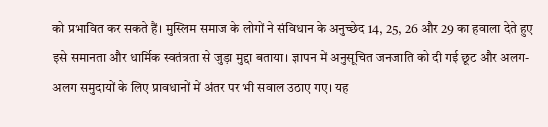को प्रभावित कर सकते हैं। मुस्लिम समाज के लोगों ने संविधान के अनुच्छेद 14, 25, 26 और 29 का हवाला देते हुए इसे समानता और धार्मिक स्वतंत्रता से जुड़ा मुद्दा बताया। ज्ञापन में अनुसूचित जनजाति को दी गई छूट और अलग-अलग समुदायों के लिए प्रावधानों में अंतर पर भी सवाल उठाए गए। यह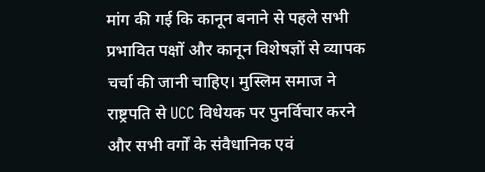मांग की गई कि कानून बनाने से पहले सभी प्रभावित पक्षों और कानून विशेषज्ञों से व्यापक चर्चा की जानी चाहिए। मुस्लिम समाज ने राष्ट्रपति से UCC विधेयक पर पुनर्विचार करने और सभी वर्गों के संवैधानिक एवं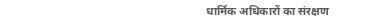धार्मिक अधिकारों का संरक्षण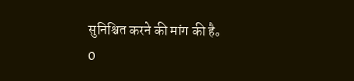सुनिश्चित करने की मांग की है。
0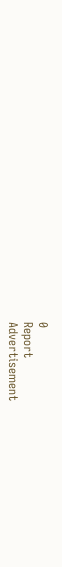0
Report
Advertisement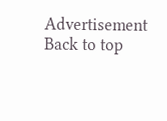Advertisement
Back to top